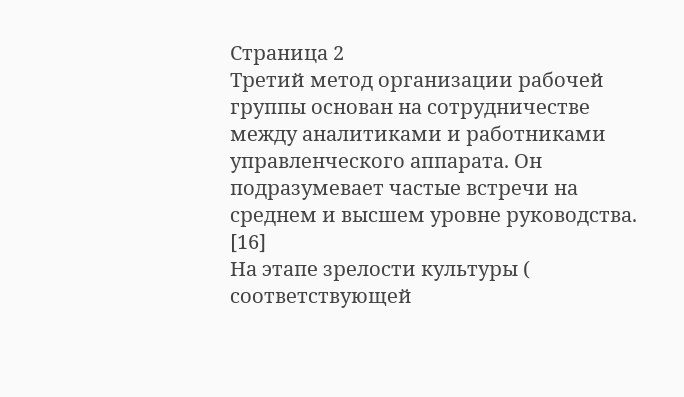Cтраница 2
Третий метод организации рабочей группы основан на сотрудничестве между аналитиками и работниками управленческого аппарата. Он подразумевает частые встречи на среднем и высшем уровне руководства. [16]
На этапе зрелости культуры ( соответствующей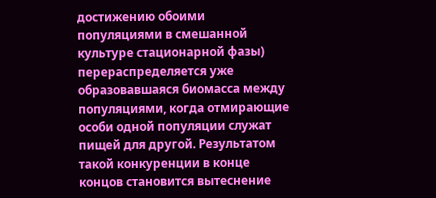достижению обоими популяциями в смешанной культуре стационарной фазы) перераспределяется уже образовавшаяся биомасса между популяциями, когда отмирающие особи одной популяции служат пищей для другой. Результатом такой конкуренции в конце концов становится вытеснение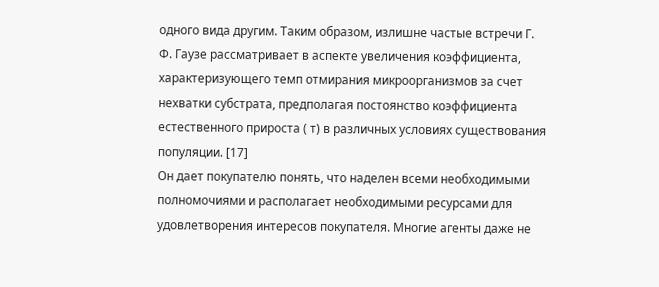одного вида другим. Таким образом, излишне частые встречи Г. Ф. Гаузе рассматривает в аспекте увеличения коэффициента, характеризующего темп отмирания микроорганизмов за счет нехватки субстрата, предполагая постоянство коэффициента естественного прироста ( т) в различных условиях существования популяции. [17]
Он дает покупателю понять, что наделен всеми необходимыми полномочиями и располагает необходимыми ресурсами для удовлетворения интересов покупателя. Многие агенты даже не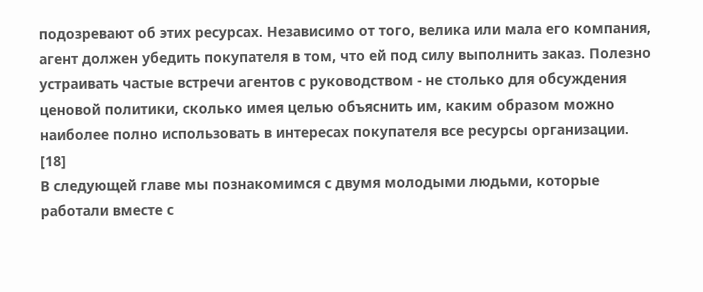подозревают об этих ресурсах. Независимо от того, велика или мала его компания, агент должен убедить покупателя в том, что ей под силу выполнить заказ. Полезно устраивать частые встречи агентов с руководством - не столько для обсуждения ценовой политики, сколько имея целью объяснить им, каким образом можно наиболее полно использовать в интересах покупателя все ресурсы организации. [18]
В следующей главе мы познакомимся с двумя молодыми людьми, которые работали вместе с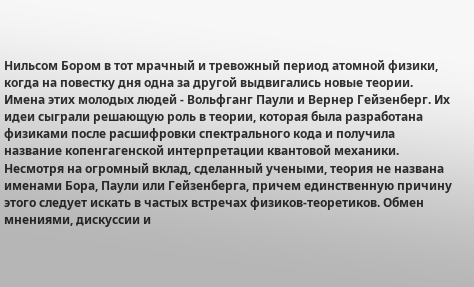Нильсом Бором в тот мрачный и тревожный период атомной физики, когда на повестку дня одна за другой выдвигались новые теории. Имена этих молодых людей - Вольфганг Паули и Вернер Гейзенберг. Их идеи сыграли решающую роль в теории, которая была разработана физиками после расшифровки спектрального кода и получила название копенгагенской интерпретации квантовой механики. Несмотря на огромный вклад, сделанный учеными, теория не названа именами Бора, Паули или Гейзенберга, причем единственную причину этого следует искать в частых встречах физиков-теоретиков. Обмен мнениями, дискуссии и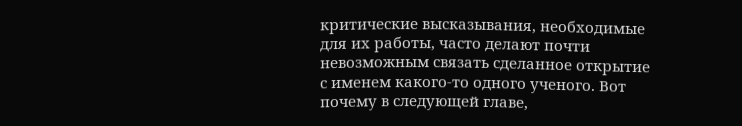критические высказывания, необходимые для их работы, часто делают почти невозможным связать сделанное открытие с именем какого-то одного ученого. Вот почему в следующей главе,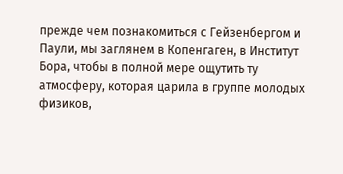прежде чем познакомиться с Гейзенбергом и Паули, мы заглянем в Копенгаген, в Институт Бора, чтобы в полной мере ощутить ту атмосферу, которая царила в группе молодых физиков,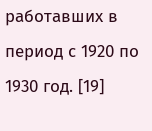работавших в период с 1920 по 1930 год. [19]